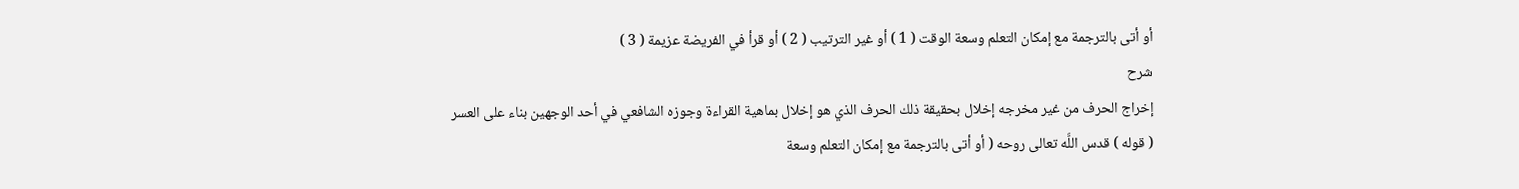أو أتى بالترجمة مع إمكان التعلم وسعة الوقت ( 1 ) أو غير الترتيب ( 2 ) أو قرأ في الفريضة عزيمة ( 3 )
شرح
إخراج الحرف من غير مخرجه إخلال بحقيقة ذلك الحرف الذي هو إخلال بماهية القراءة وجوزه الشافعي في أحد الوجهين بناء على العسر
( قوله ) قدس اللَّه تعالى روحه ( أو أتى بالترجمة مع إمكان التعلم وسعة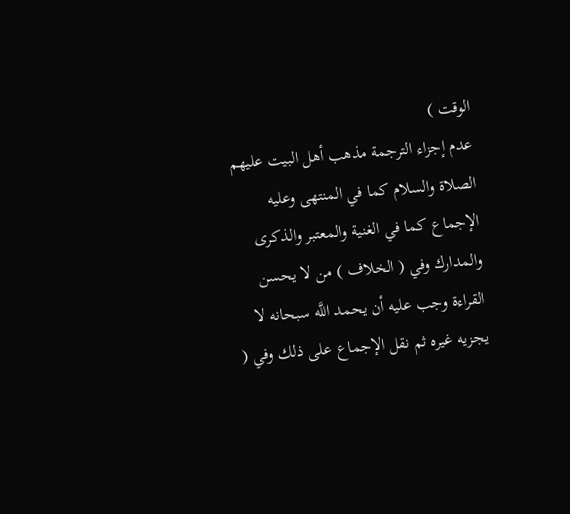الوقت )
عدم إجزاء الترجمة مذهب أهل البيت عليهم الصلاة والسلام كما في المنتهى وعليه الإجماع كما في الغنية والمعتبر والذكرى والمدارك وفي ( الخلاف ) من لا يحسن القراءة وجب عليه أن يحمد اللَّه سبحانه لا يجزيه غيره ثم نقل الإجماع على ذلك وفي (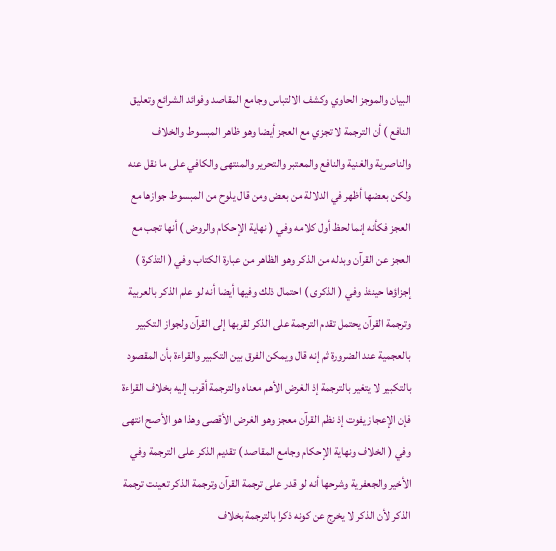البيان والموجز الحاوي وكشف الالتباس وجامع المقاصد وفوائد الشرائع وتعليق النافع ) أن الترجمة لا تجزي مع العجز أيضا وهو ظاهر المبسوط والخلاف والناصرية والغنية والنافع والمعتبر والتحرير والمنتهى والكافي على ما نقل عنه ولكن بعضها أظهر في الدلالة من بعض ومن قال يلوح من المبسوط جوازها مع العجز فكأنه إنما لحظ أول كلامه وفي ( نهاية الإحكام والروض ) أنها تجب مع العجز عن القرآن وبدله من الذكر وهو الظاهر من عبارة الكتاب وفي ( التذكرة ) إجزاؤها حينئذ وفي ( الذكرى ) احتمال ذلك وفيها أيضا أنه لو علم الذكر بالعربية وترجمة القرآن يحتمل تقدم الترجمة على الذكر لقربها إلى القرآن ولجواز التكبير بالعجمية عند الضرورة ثم إنه قال ويمكن الفرق بين التكبير والقراءة بأن المقصود بالتكبير لا يتغير بالترجمة إذ الغرض الأهم معناه والترجمة أقرب إليه بخلاف القراءة فإن الإعجاز يفوت إذ نظم القرآن معجز وهو الغرض الأقصى وهذا هو الأصح انتهى وفي ( الخلاف ونهاية الإحكام وجامع المقاصد ) تقديم الذكر على الترجمة وفي الأخير والجعفرية وشرحها أنه لو قدر على ترجمة القرآن وترجمة الذكر تعينت ترجمة الذكر لأن الذكر لا يخرج عن كونه ذكرا بالترجمة بخلاف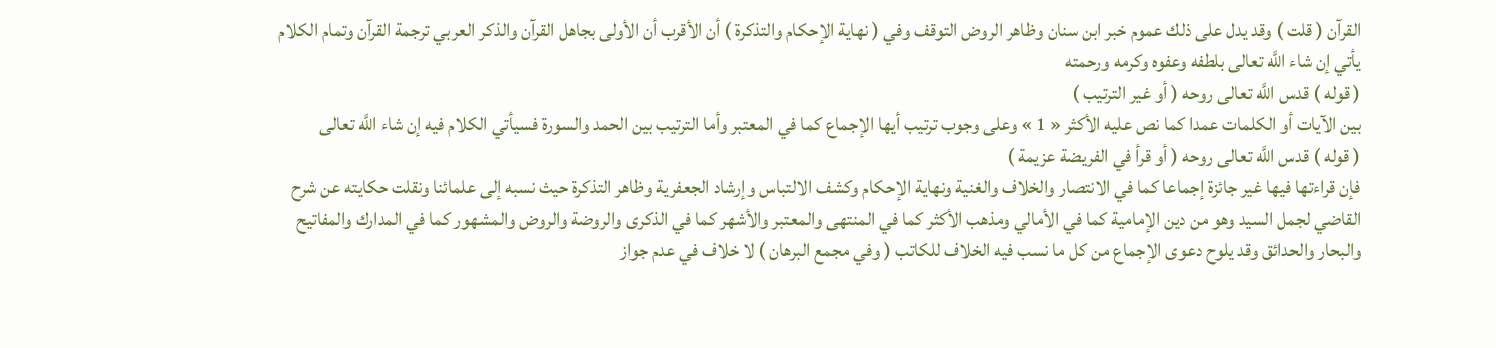القرآن ( قلت ) وقد يدل على ذلك عموم خبر ابن سنان وظاهر الروض التوقف وفي ( نهاية الإحكام والتذكرة ) أن الأقرب أن الأولى بجاهل القرآن والذكر العربي ترجمة القرآن وتمام الكلام يأتي إن شاء اللَّه تعالى بلطفه وعفوه وكرمه ورحمته
( قوله ) قدس اللَّه تعالى روحه ( أو غير الترتيب )
بين الآيات أو الكلمات عمدا كما نص عليه الأكثر « 1 » وعلى وجوب ترتيب أيها الإجماع كما في المعتبر وأما الترتيب بين الحمد والسورة فسيأتي الكلام فيه إن شاء اللَّه تعالى
( قوله ) قدس اللَّه تعالى روحه ( أو قرأ في الفريضة عزيمة )
فإن قراءتها فيها غير جائزة إجماعا كما في الانتصار والخلاف والغنية ونهاية الإحكام وكشف الالتباس وإرشاد الجعفرية وظاهر التذكرة حيث نسبه إلى علمائنا ونقلت حكايته عن شرح القاضي لجمل السيد وهو من دين الإمامية كما في الأمالي ومذهب الأكثر كما في المنتهى والمعتبر والأشهر كما في الذكرى والروضة والروض والمشهور كما في المدارك والمفاتيح والبحار والحدائق وقد يلوح دعوى الإجماع من كل ما نسب فيه الخلاف للكاتب ( وفي مجمع البرهان ) لا خلاف في عدم جواز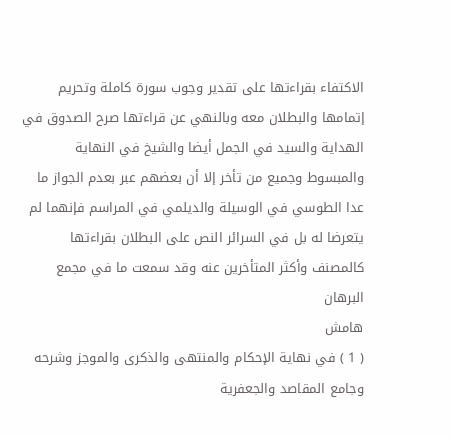الاكتفاء بقراءتها على تقدير وجوب سورة كاملة وتحريم إتمامها والبطلان معه وبالنهي عن قراءتها صرح الصدوق في الهداية والسيد في الجمل أيضا والشيخ في النهاية والمبسوط وجميع من تأخر إلا أن بعضهم عبر بعدم الجواز ما عدا الطوسي في الوسيلة والديلمي في المراسم فإنهما لم يتعرضا له بل في السرائر النص على البطلان بقراءتها كالمصنف وأكثر المتأخرين عنه وقد سمعت ما في مجمع البرهان
هامش
( 1 ) في نهاية الإحكام والمنتهى والذكرى والموجز وشرحه وجامع المقاصد والجعفرية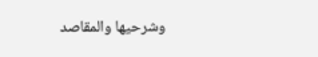وشرحيها والمقاصد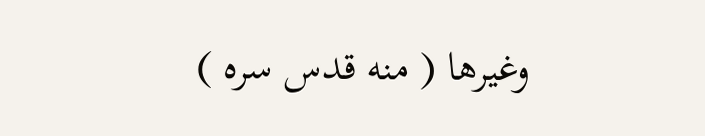وغيرها ( منه قدس سره )